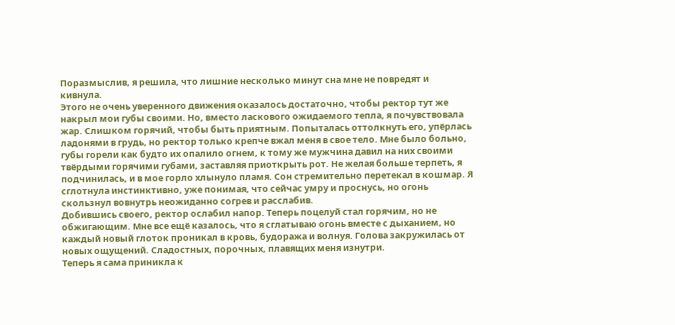Поразмыслив, я решила, что лишние несколько минут сна мне не повредят и кивнула.
Этого не очень уверенного движения оказалось достаточно, чтобы ректор тут же накрыл мои губы своими. Но, вместо ласкового ожидаемого тепла, я почувствовала жар. Слишком горячий, чтобы быть приятным. Попыталась оттолкнуть его, упёрлась ладонями в грудь, но ректор только крепче вжал меня в свое тело. Мне было больно, губы горели как будто их опалило огнем, к тому же мужчина давил на них своими твёрдыми горячими губами, заставляя приоткрыть рот. Не желая больше терпеть, я подчинилась, и в мое горло хлынуло пламя. Сон стремительно перетекал в кошмар. Я сглотнула инстинктивно, уже понимая, что сейчас умру и проснусь, но огонь скользнул вовнутрь неожиданно согрев и расслабив.
Добившись своего, ректор ослабил напор. Теперь поцелуй стал горячим, но не обжигающим. Мне все ещё казалось, что я сглатываю огонь вместе с дыханием, но каждый новый глоток проникал в кровь, будоража и волнуя. Голова закружилась от новых ощущений. Сладостных, порочных, плавящих меня изнутри.
Теперь я сама приникла к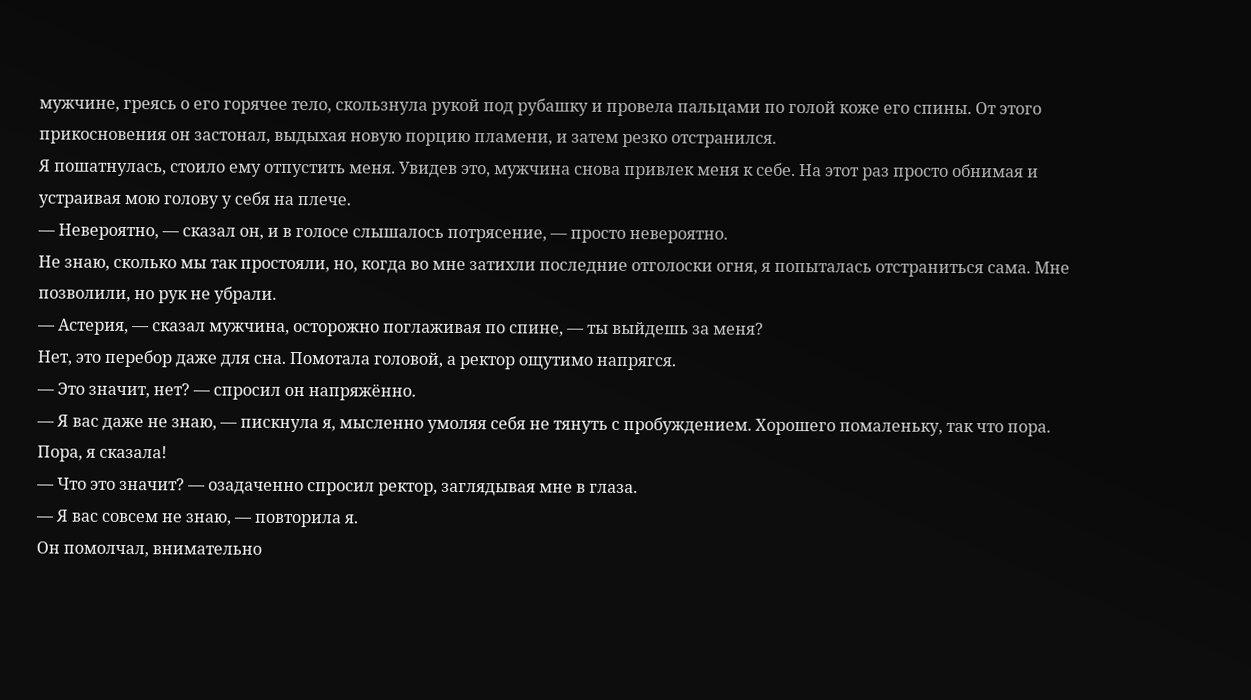мужчине, греясь о его горячее тело, скользнула рукой под рубашку и провела пальцами по голой коже его спины. От этого прикосновения он застонал, выдыхая новую порцию пламени, и затем резко отстранился.
Я пошатнулась, стоило ему отпустить меня. Увидев это, мужчина снова привлек меня к себе. На этот раз просто обнимая и устраивая мою голову у себя на плече.
— Невероятно, — сказал он, и в голосе слышалось потрясение, — просто невероятно.
Не знаю, сколько мы так простояли, но, когда во мне затихли последние отголоски огня, я попыталась отстраниться сама. Мне позволили, но рук не убрали.
— Астерия, — сказал мужчина, осторожно поглаживая по спине, — ты выйдешь за меня?
Нет, это перебор даже для сна. Помотала головой, а ректор ощутимо напрягся.
— Это значит, нет? — спросил он напряжённо.
— Я вас даже не знаю, — пискнула я, мысленно умоляя себя не тянуть с пробуждением. Хорошего помаленьку, так что пора. Пора, я сказала!
— Что это значит? — озадаченно спросил ректор, заглядывая мне в глаза.
— Я вас совсем не знаю, — повторила я.
Он помолчал, внимательно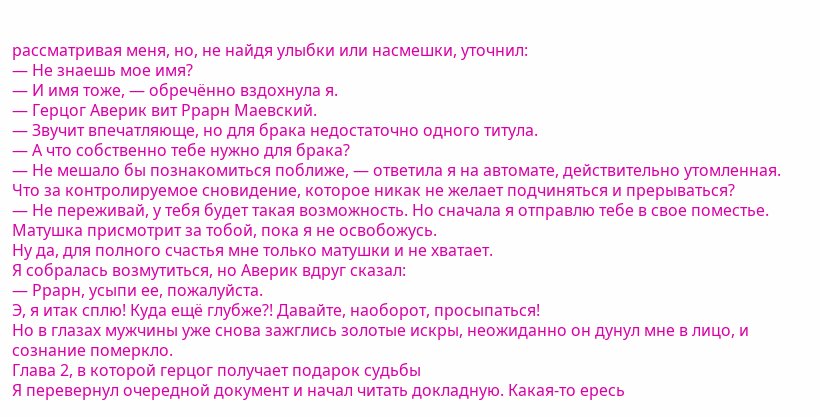рассматривая меня, но, не найдя улыбки или насмешки, уточнил:
— Не знаешь мое имя?
— И имя тоже, — обречённо вздохнула я.
— Герцог Аверик вит Ррарн Маевский.
— Звучит впечатляюще, но для брака недостаточно одного титула.
— А что собственно тебе нужно для брака?
— Не мешало бы познакомиться поближе, — ответила я на автомате, действительно утомленная. Что за контролируемое сновидение, которое никак не желает подчиняться и прерываться?
— Не переживай, у тебя будет такая возможность. Но сначала я отправлю тебе в свое поместье. Матушка присмотрит за тобой, пока я не освобожусь.
Ну да, для полного счастья мне только матушки и не хватает.
Я собралась возмутиться, но Аверик вдруг сказал:
— Ррарн, усыпи ее, пожалуйста.
Э, я итак сплю! Куда ещё глубже?! Давайте, наоборот, просыпаться!
Но в глазах мужчины уже снова зажглись золотые искры, неожиданно он дунул мне в лицо, и сознание померкло.
Глава 2, в которой герцог получает подарок судьбы
Я перевернул очередной документ и начал читать докладную. Какая-то ересь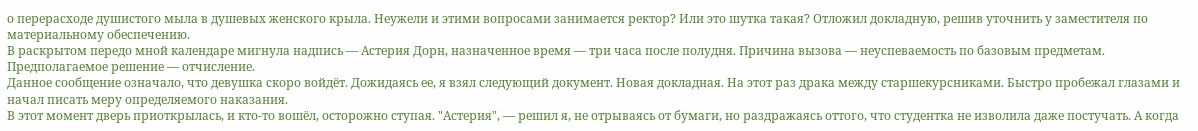о перерасходе душистого мыла в душевых женского крыла. Неужели и этими вопросами занимается ректор? Или это шутка такая? Отложил докладную, решив уточнить у заместителя по материальному обеспечению.
В раскрытом передо мной календаре мигнула надпись — Астерия Дорн, назначенное время — три часа после полудня. Причина вызова — неуспеваемость по базовым предметам. Предполагаемое решение — отчисление.
Данное сообщение означало, что девушка скоро войдёт. Дожидаясь ее, я взял следующий документ. Новая докладная. На этот раз драка между старшекурсниками. Быстро пробежал глазами и начал писать меру определяемого наказания.
В этот момент дверь приоткрылась, и кто-то вошёл, осторожно ступая. "Астерия", — решил я, не отрываясь от бумаги, но раздражаясь оттого, что студентка не изволила даже постучать. А когда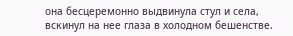она бесцеремонно выдвинула стул и села, вскинул на нее глаза в холодном бешенстве.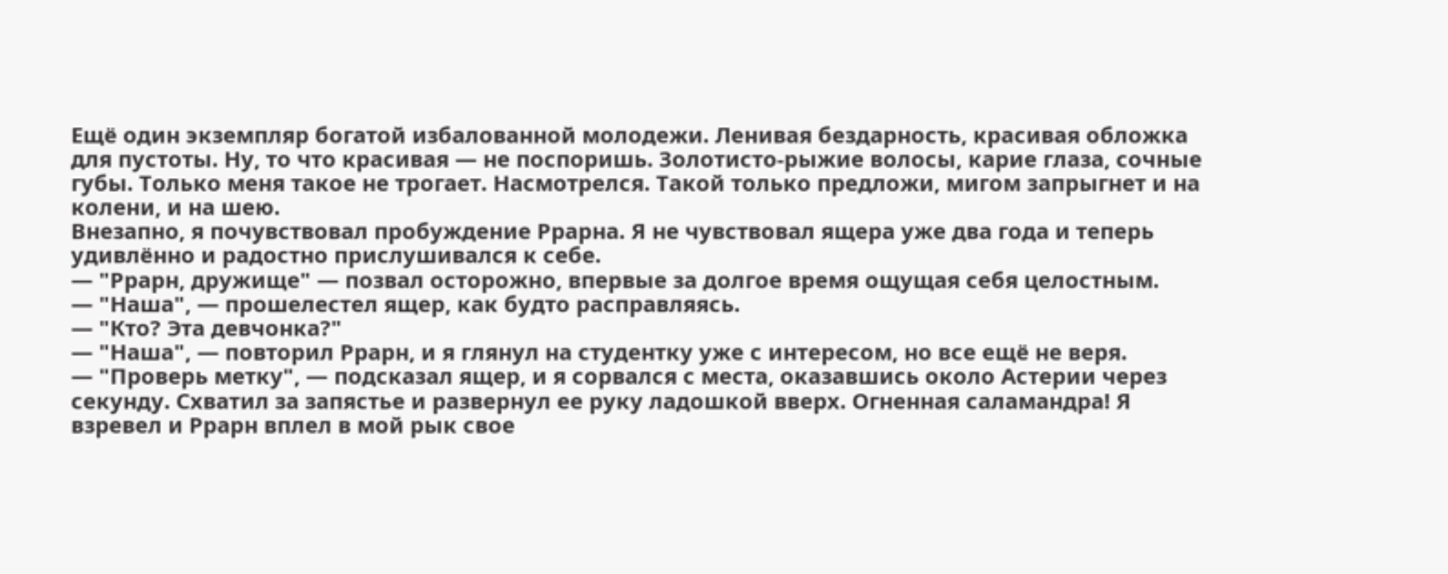Ещё один экземпляр богатой избалованной молодежи. Ленивая бездарность, красивая обложка для пустоты. Ну, то что красивая — не поспоришь. Золотисто-рыжие волосы, карие глаза, сочные губы. Только меня такое не трогает. Насмотрелся. Такой только предложи, мигом запрыгнет и на колени, и на шею.
Внезапно, я почувствовал пробуждение Ррарна. Я не чувствовал ящера уже два года и теперь удивлённо и радостно прислушивался к себе.
— "Ррарн, дружище" — позвал осторожно, впервые за долгое время ощущая себя целостным.
— "Наша", — прошелестел ящер, как будто расправляясь.
— "Кто? Эта девчонка?"
— "Наша", — повторил Ррарн, и я глянул на студентку уже с интересом, но все ещё не веря.
— "Проверь метку", — подсказал ящер, и я сорвался с места, оказавшись около Астерии через секунду. Схватил за запястье и развернул ее руку ладошкой вверх. Огненная саламандра! Я взревел и Ррарн вплел в мой рык свое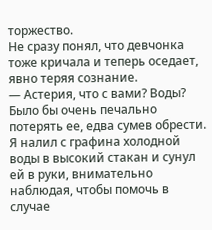торжество.
Не сразу понял, что девчонка тоже кричала и теперь оседает, явно теряя сознание.
— Астерия, что с вами? Воды?
Было бы очень печально потерять ее, едва сумев обрести. Я налил с графина холодной воды в высокий стакан и сунул ей в руки, внимательно наблюдая, чтобы помочь в случае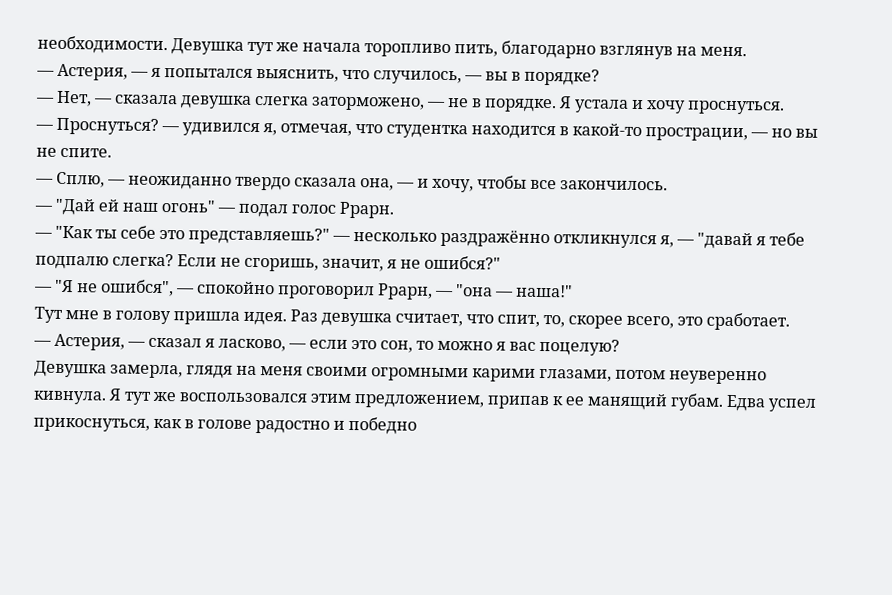необходимости. Девушка тут же начала торопливо пить, благодарно взглянув на меня.
— Астерия, — я попытался выяснить, что случилось, — вы в порядке?
— Нет, — сказала девушка слегка заторможено, — не в порядке. Я устала и хочу проснуться.
— Проснуться? — удивился я, отмечая, что студентка находится в какой-то прострации, — но вы не спите.
— Сплю, — неожиданно твердо сказала она, — и хочу, чтобы все закончилось.
— "Дай ей наш огонь" — подал голос Ррарн.
— "Как ты себе это представляешь?" — несколько раздражённо откликнулся я, — "давай я тебе подпалю слегка? Если не сгоришь, значит, я не ошибся?"
— "Я не ошибся", — спокойно проговорил Ррарн, — "она — наша!"
Тут мне в голову пришла идея. Раз девушка считает, что спит, то, скорее всего, это сработает.
— Астерия, — сказал я ласково, — если это сон, то можно я вас поцелую?
Девушка замерла, глядя на меня своими огромными карими глазами, потом неуверенно кивнула. Я тут же воспользовался этим предложением, припав к ее манящий губам. Едва успел прикоснуться, как в голове радостно и победно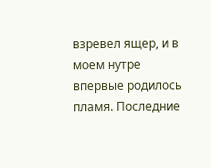взревел ящер, и в моем нутре впервые родилось пламя. Последние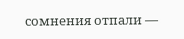сомнения отпали —